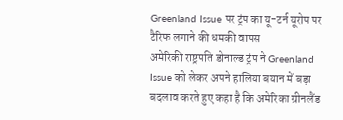Greenland Issue पर ट्रंप का यू-टर्न यूरोप पर टैरिफ लगाने की धमकी वापस
अमेरिकी राष्ट्रपति डोनाल्ड ट्रंप ने Greenland Issue को लेकर अपने हालिया बयान में बड़ा बदलाव करते हुए कहा है कि अमेरिका ग्रीनलैंड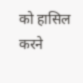को हासिल करने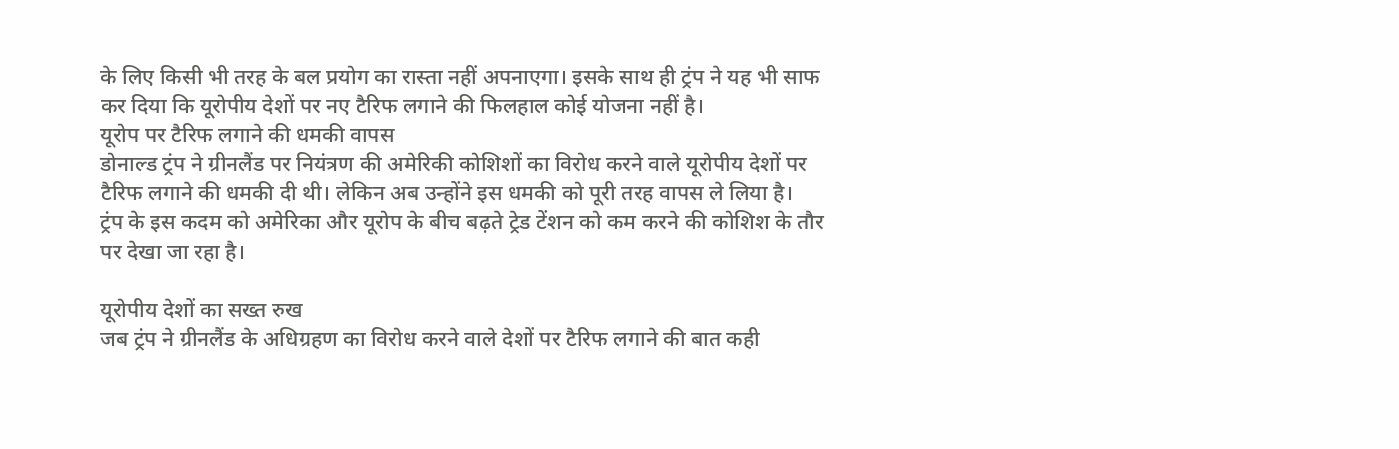के लिए किसी भी तरह के बल प्रयोग का रास्ता नहीं अपनाएगा। इसके साथ ही ट्रंप ने यह भी साफ कर दिया कि यूरोपीय देशों पर नए टैरिफ लगाने की फिलहाल कोई योजना नहीं है।
यूरोप पर टैरिफ लगाने की धमकी वापस
डोनाल्ड ट्रंप ने ग्रीनलैंड पर नियंत्रण की अमेरिकी कोशिशों का विरोध करने वाले यूरोपीय देशों पर टैरिफ लगाने की धमकी दी थी। लेकिन अब उन्होंने इस धमकी को पूरी तरह वापस ले लिया है।
ट्रंप के इस कदम को अमेरिका और यूरोप के बीच बढ़ते ट्रेड टेंशन को कम करने की कोशिश के तौर पर देखा जा रहा है।

यूरोपीय देशों का सख्त रुख
जब ट्रंप ने ग्रीनलैंड के अधिग्रहण का विरोध करने वाले देशों पर टैरिफ लगाने की बात कही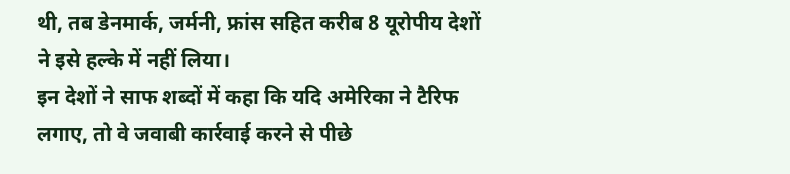थी, तब डेनमार्क, जर्मनी, फ्रांस सहित करीब 8 यूरोपीय देशों ने इसे हल्के में नहीं लिया।
इन देशों ने साफ शब्दों में कहा कि यदि अमेरिका ने टैरिफ लगाए, तो वे जवाबी कार्रवाई करने से पीछे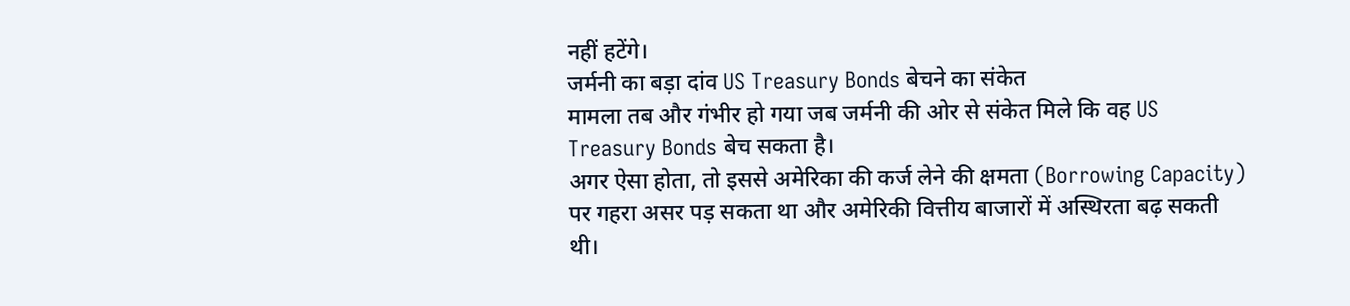नहीं हटेंगे।
जर्मनी का बड़ा दांव US Treasury Bonds बेचने का संकेत
मामला तब और गंभीर हो गया जब जर्मनी की ओर से संकेत मिले कि वह US Treasury Bonds बेच सकता है।
अगर ऐसा होता, तो इससे अमेरिका की कर्ज लेने की क्षमता (Borrowing Capacity) पर गहरा असर पड़ सकता था और अमेरिकी वित्तीय बाजारों में अस्थिरता बढ़ सकती थी।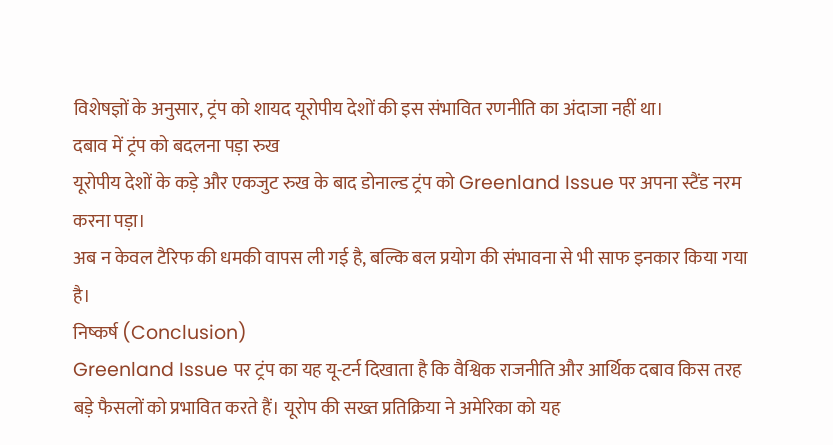विशेषज्ञों के अनुसार, ट्रंप को शायद यूरोपीय देशों की इस संभावित रणनीति का अंदाजा नहीं था।
दबाव में ट्रंप को बदलना पड़ा रुख
यूरोपीय देशों के कड़े और एकजुट रुख के बाद डोनाल्ड ट्रंप को Greenland Issue पर अपना स्टैंड नरम करना पड़ा।
अब न केवल टैरिफ की धमकी वापस ली गई है, बल्कि बल प्रयोग की संभावना से भी साफ इनकार किया गया है।
निष्कर्ष (Conclusion)
Greenland Issue पर ट्रंप का यह यू-टर्न दिखाता है कि वैश्विक राजनीति और आर्थिक दबाव किस तरह बड़े फैसलों को प्रभावित करते हैं। यूरोप की सख्त प्रतिक्रिया ने अमेरिका को यह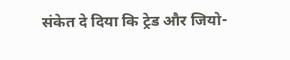संकेत दे दिया कि ट्रेड और जियो-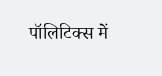पॉलिटिक्स में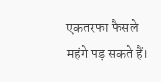एकतरफा फैसले महंगे पड़ सकते हैं।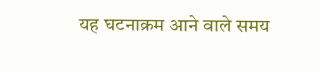यह घटनाक्रम आने वाले समय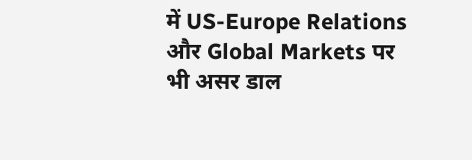में US-Europe Relations और Global Markets पर भी असर डाल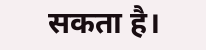सकता है।